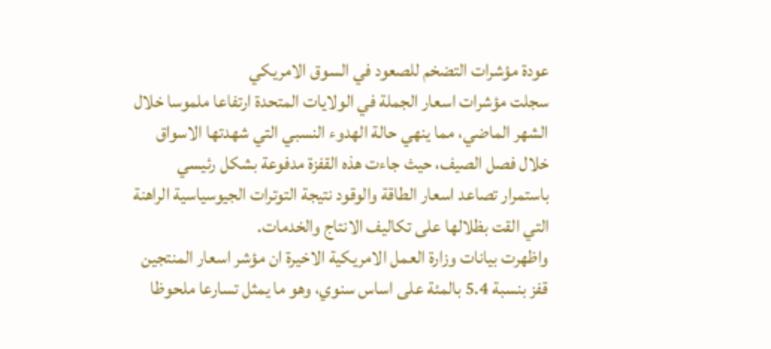عودة مؤشرات التضخم للصعود في السوق الامريكي
سجلت مؤشرات اسعار الجملة في الولايات المتحدة ارتفاعا ملموسا خلال الشهر الماضي، مما ينهي حالة الهدوء النسبي التي شهدتها الاسواق خلال فصل الصيف، حيث جاءت هذه القفزة مدفوعة بشكل رئيسي باستمرار تصاعد اسعار الطاقة والوقود نتيجة التوترات الجيوسياسية الراهنة التي القت بظلالها على تكاليف الانتاج والخدمات.
واظهرت بيانات وزارة العمل الامريكية الاخيرة ان مؤشر اسعار المنتجين قفز بنسبة 5.4 بالمئة على اساس سنوي، وهو ما يمثل تسارعا ملحوظا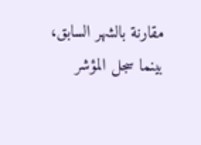مقارنة بالشهر السابق، بينما سجل المؤشر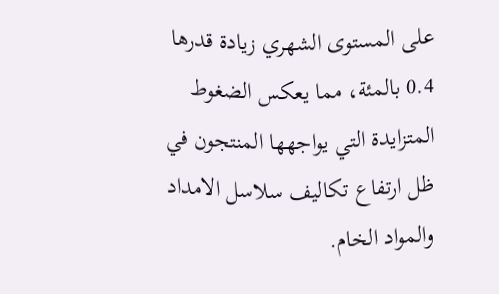على المستوى الشهري زيادة قدرها 0.4 بالمئة، مما يعكس الضغوط المتزايدة التي يواجهها المنتجون في ظل ارتفاع تكاليف سلاسل الامداد والمواد الخام.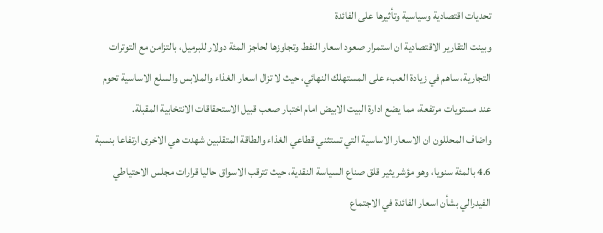تحديات اقتصادية وسياسية وتأثيرها على الفائدة
وبينت التقارير الاقتصادية ان استمرار صعود اسعار النفط وتجاوزها لحاجز المئة دولار للبرميل، بالتزامن مع التوترات التجارية، ساهم في زيادة العبء على المستهلك النهائي، حيث لا تزال اسعار الغذاء والملابس والسلع الاساسية تحوم عند مستويات مرتفعة، مما يضع ادارة البيت الابيض امام اختبار صعب قبيل الاستحقاقات الانتخابية المقبلة.
واضاف المحللون ان الاسعار الاساسية التي تستثني قطاعي الغذاء والطاقة المتقلبين شهدت هي الاخرى ارتفاعا بنسبة 4.6 بالمئة سنويا، وهو مؤشر يثير قلق صناع السياسة النقدية، حيث تترقب الاسواق حاليا قرارات مجلس الاحتياطي الفيدرالي بشأن اسعار الفائدة في الاجتماع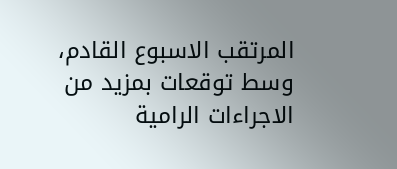المرتقب الاسبوع القادم، وسط توقعات بمزيد من الاجراءات الرامية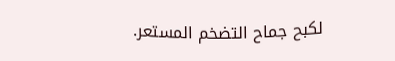لكبح جماح التضخم المستعر.